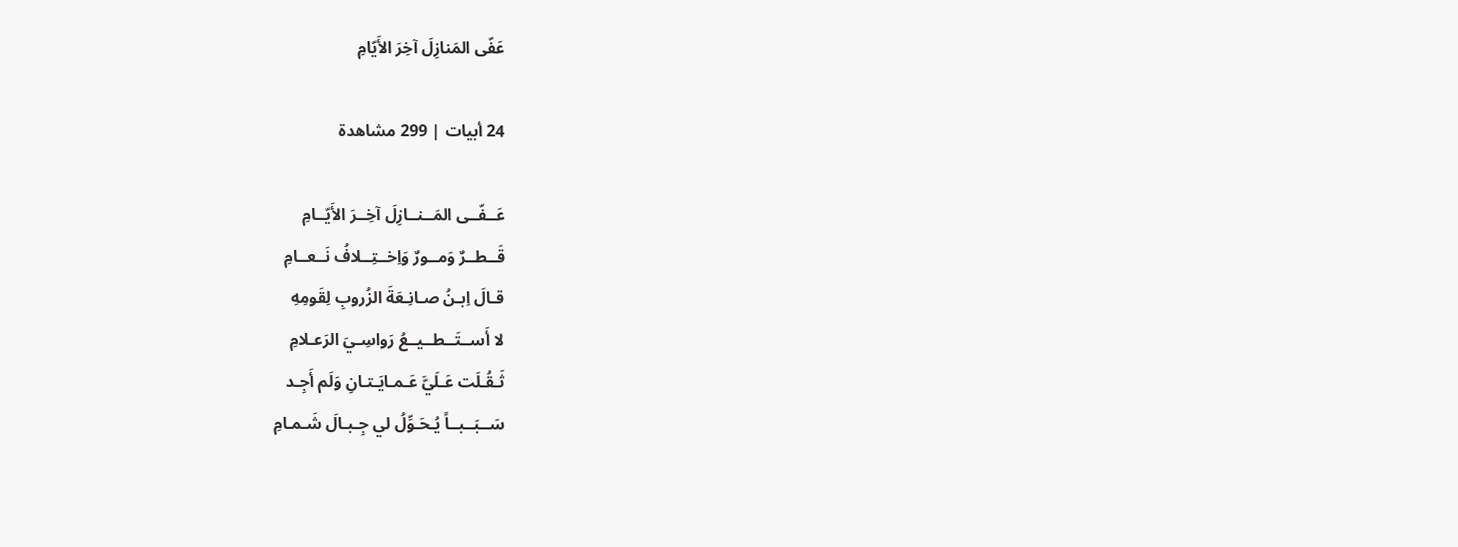عَفّى المَنازِلَ آخِرَ الأَيّامِ

24 أبيات | 299 مشاهدة

عَــفّــى المَــنــازِلَ آخِــرَ الأَيّــامِ
قَــطــرٌ وَمــورٌ وَاِخــتِــلافُ نَــعــامِ
قـالَ اِبـنُ صـانِـعَةَ الزُروبِ لِقَومِهِ
لا أَســتَــطــيــعُ رَواسِـيَ الرَعـلامِ
ثَـقُـلَت عَـلَيَّ عَـمـايَـتـانِ وَلَم أَجِـد
سَــبَــبــاً يُـحَـوِّلُ لي جِـبـالَ شَـمـامِ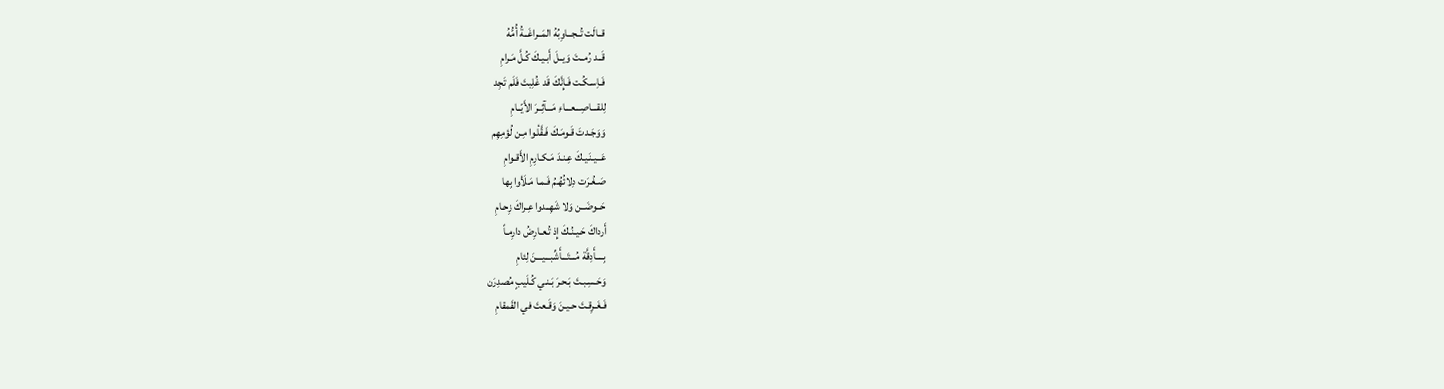قــالَت تُــجــاوِبُهُ المَــراغَــةُ أُمُّهُ
قَــد رُمــتَ وَيــلَ أَبـيـكَ كُـلَّ مَـرامِ
فَـاِسـكُـت فَـإِنَّكَ قَد غُلِبتَ فَلَم تَجِد
لِلقـــاصِـــعـــاءِ مَـــآثِــرَ الأَيّــامِ
وَوَجَـدتَ قَـومَـكَ فَـقَّأـوا مِـن لُؤمِهِم
عَــيـنَـيـكَ عِـنـدَ مَـكـارِمِ الأَقـوامِ
صَـغُـرَت دِلائُهُـمُ فَـمـا مَـلَأوا بِها
حَــوضَــن وَلا شَهِــدوا عِـراكَ زِحـامِ
أَرداكَ حَـيـنُـكَ إِذ تُـعـارِضُ دارِمـاً
بِــــأَدِقَّة مُـــتَـــأَشِّبـــيـــنَ لِئامِ
وَحَـسِـبـتَ بَـحـرَ بَـنـي كُـلَيبٍ مُصدِرَن
فَـغَـرِقـتَ حـيـنَ وَقَـعتَ في القَمقامِ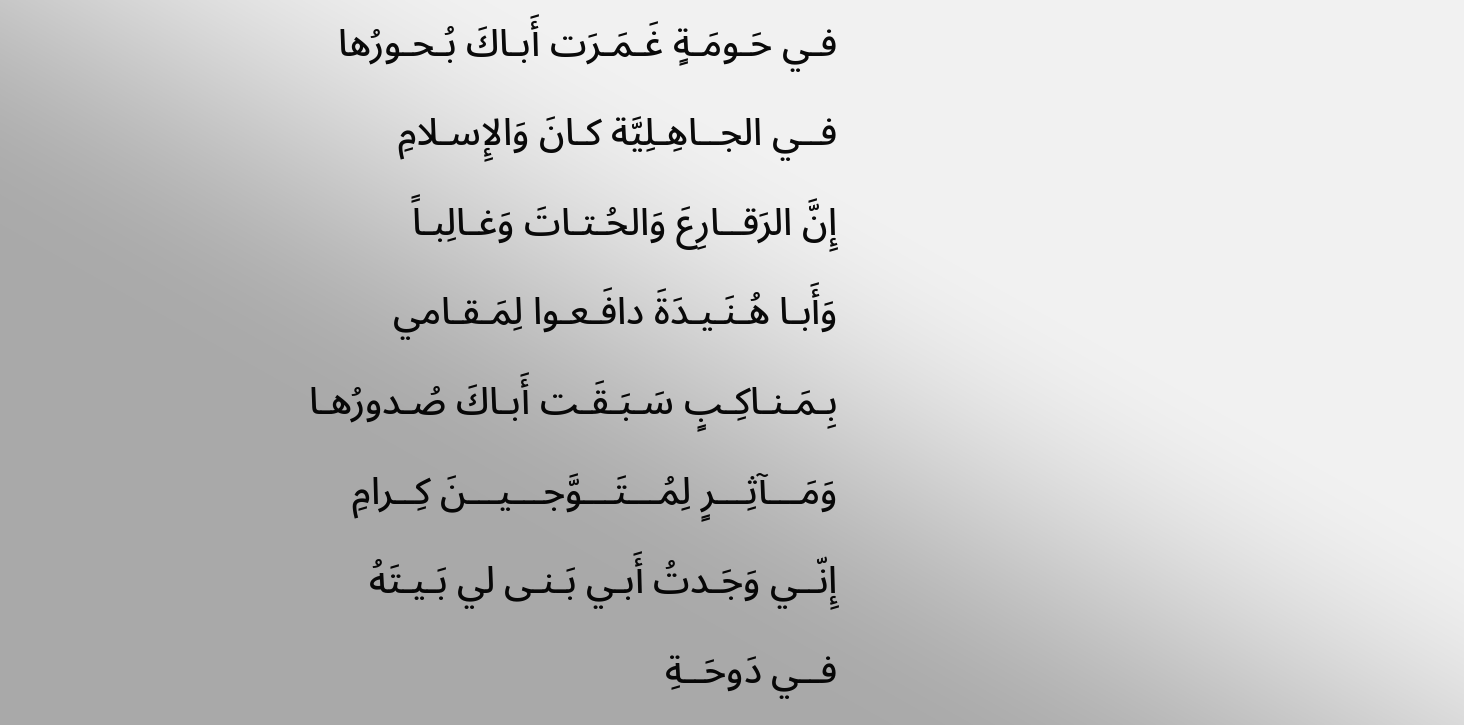فـي حَـومَـةٍ غَـمَـرَت أَبـاكَ بُـحـورُها
فــي الجــاهِـلِيَّة كـانَ وَالإِسـلامِ
إِنَّ الرَقــارِعَ وَالحُـتـاتَ وَغـالِبـاً
وَأَبـا هُـنَـيـدَةَ دافَـعـوا لِمَـقـامي
بِـمَـنـاكِـبٍ سَـبَـقَـت أَبـاكَ صُـدورُهـا
وَمَـــآثِـــرٍ لِمُـــتَـــوَّجـــيـــنَ كِــرامِ
إِنّــي وَجَـدتُ أَبـي بَـنـى لي بَـيـتَهُ
فــي دَوحَــةِ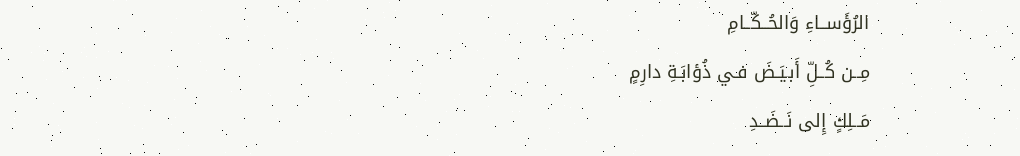الرُؤَســاءِ وَالحُــكّــامِ
مِــن كُــلِّ أَبـيَـضَ فـي ذُؤابَـةِ دارِمٍ
مَــلِكٍ إِلى نَــضَــدِ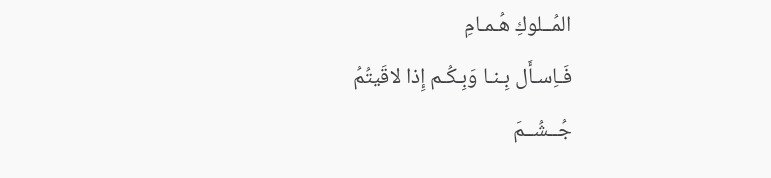المُــلوكِ هُـمـامِ
فَـاِسـأَل بِـنـا وَبِـكُـم إِذا لاقَيتُمُ
جُــشُــمَ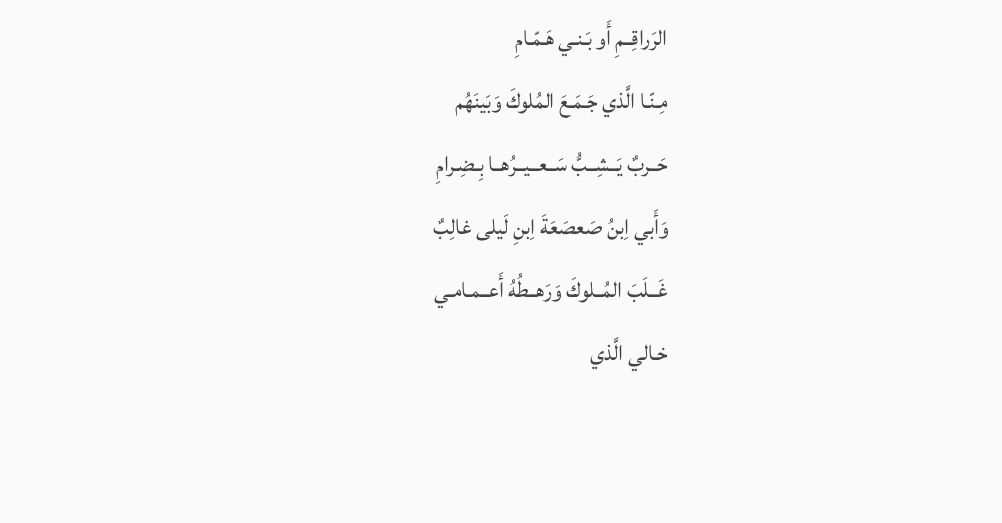الرَراقِــمِ أَو بَـنـي هَـمّـامِ
مِـنّـا الَّذي جَـمَـعَ المُلوكَ وَبَينَهُم
حَــربٌ يَــشِــبُّ سَــعــيــرُهــا بِـضِـرامِ
وَأَبي اِبنُ صَعصَعَةَ اِبنِ لَيلى غالِبٌ
غَــلَبَ المُــلوكَ وَرَهــطُهُ أَعــمـامـي
خـالي الَّذي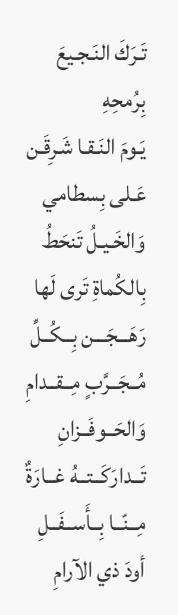تَـرَكَ النَـجـيعَ بِرُمحِهِ
يَـومَ النَـقـا شَـرِقَـن عَـلى بِسطامي
وَالخَـيـلُ تَنحَطُ بِالكُماةِ تَرى لَها
رَهَـــجَـــن بِــكُــلِّ مُــجَــرَّبٍ مِــقــدامِ
وَالحَــوفَــزانِ تَــدارَكَــتــهُ غــارَةٌ
مِــنّــا بِــأَســفَــلِ أودَ ذي الآرامِ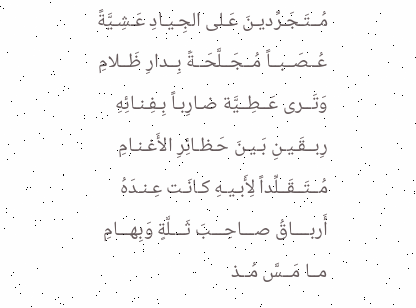مُــتَـجَـرِّديـنَ عَـلى الجِـيـادِ عَـشِـيَّةً
عُــصَــبــاً مُــجَــلَّحَــةً بِــدارِ ظَــلامِ
وَتَــرى عَــطِــيَّة ضـارِبـاً بِـفِـنـائِهِ
رِبــقَـيـنِ بَـيـنَ حَـظـائِرِ الأَغـنـامِ
مُــتَــقَــلِّداً لِأَبـيـهِ كـانَـت عِـنـدَهُ
أَربــــاقُ صـــاحِـــبَ ثَـــلَّةٍ وَبِهـــامِ
مــا مَــسَّ مُــذ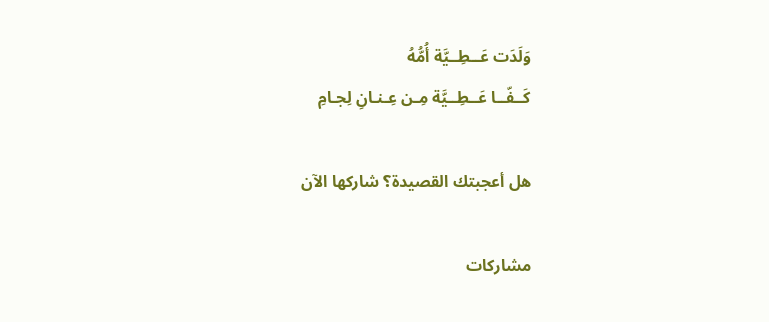وَلَدَت عَــطِــيَّة أُمُّهُ
كَــفّــا عَــطِــيَّة مِـن عِـنـانِ لِجـامِ

هل أعجبتك القصيدة؟ شاركها الآن

مشاركات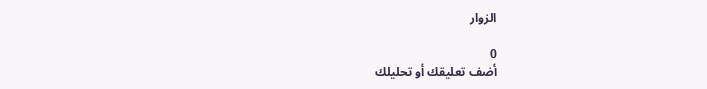الزوار

0
أضف تعليقك أو تحليلك